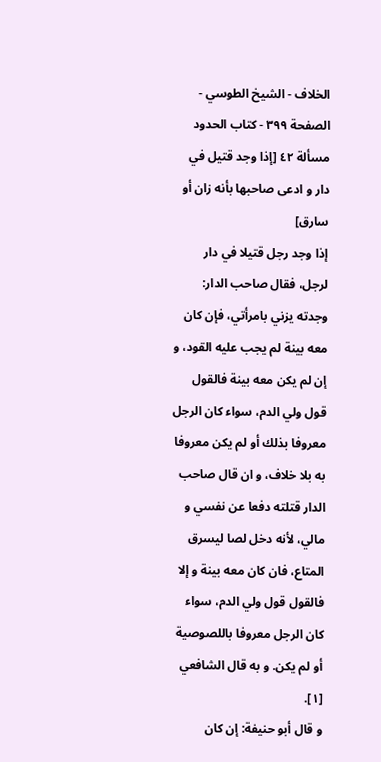الخلاف - الشيخ الطوسي - الصفحة ٣٩٩ - كتاب الحدود
مسألة ٤٢ [إذا وجد قتيل في دار و ادعى صاحبها بأنه زان أو سارق]
إذا وجد رجل قتيلا في دار لرجل، فقال صاحب الدار:
وجدته يزني بامرأتي، فإن كان معه بينة لم يجب عليه القود، و إن لم يكن معه بينة فالقول قول ولي الدم، سواء كان الرجل معروفا بذلك أو لم يكن معروفا به بلا خلاف، و ان قال صاحب الدار قتلته دفعا عن نفسي و مالي، لأنه دخل لصا ليسرق المتاع، فان كان معه بينة و إلا فالقول قول ولي الدم، سواء كان الرجل معروفا باللصوصية أو لم يكن. و به قال الشافعي [١].
و قال أبو حنيفة: إن كان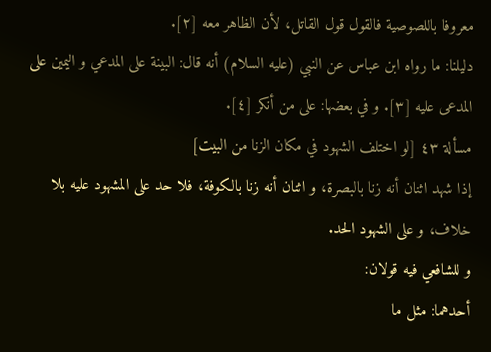معروفا باللصوصية فالقول قول القاتل، لأن الظاهر معه [٢].
دليلنا: ما رواه ابن عباس عن النبي (عليه السلام) أنه قال: البينة على المدعي و اليمين على المدعى عليه [٣]. و في بعضها: على من أنكر [٤].
مسألة ٤٣ [لو اختلف الشهود في مكان الزنا من البيت]
إذا شهد اثنان أنه زنا بالبصرة، و اثنان أنه زنا بالكوفة، فلا حد على المشهود عليه بلا خلاف، و على الشهود الحد.
و للشافعي فيه قولان:
أحدهما: مثل ما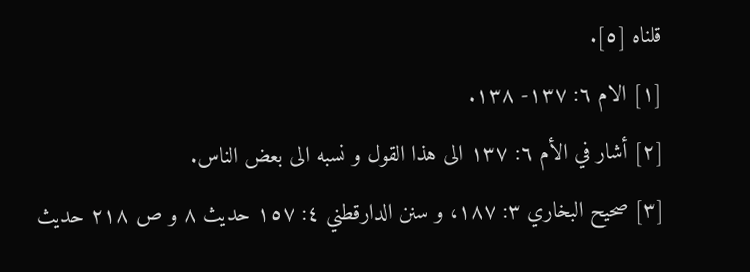قلناه [٥].
[١] الام ٦: ١٣٧- ١٣٨.
[٢] أشار في الأم ٦: ١٣٧ الى هذا القول و نسبه الى بعض الناس.
[٣] صحيح البخاري ٣: ١٨٧، و سنن الدارقطني ٤: ١٥٧ حديث ٨ و ص ٢١٨ حديث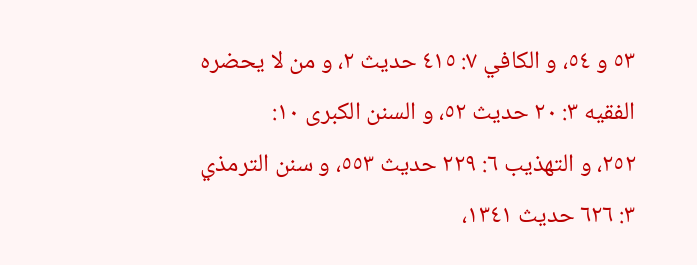٥٣ و ٥٤، و الكافي ٧: ٤١٥ حديث ٢، و من لا يحضره الفقيه ٣: ٢٠ حديث ٥٢، و السنن الكبرى ١٠:
٢٥٢، و التهذيب ٦: ٢٢٩ حديث ٥٥٣، و سنن الترمذي ٣: ٦٢٦ حديث ١٣٤١،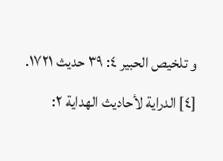و تلخيص الحبير ٤: ٣٩ حديث ١٧٢١.
[٤] الدراية لأحاديث الهداية ٢: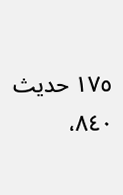١٧٥ حديث ٨٤٠،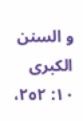و السنن الكبرى ١٠: ٢٥٢،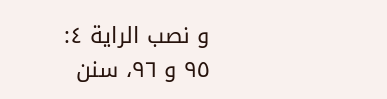و نصب الراية ٤:
٩٥ و ٩٦، سنن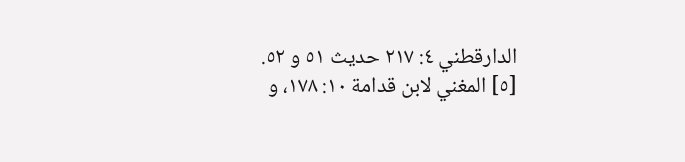الدارقطني ٤: ٢١٧ حديث ٥١ و ٥٢.
[٥] المغني لابن قدامة ١٠: ١٧٨، و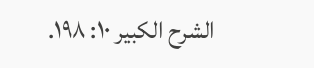الشرح الكبير ١٠: ١٩٨.